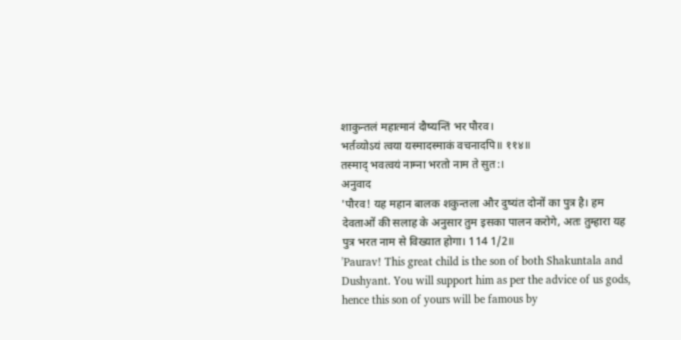शाकुन्तलं महात्मानं दौष्यन्तिं भर पौरव।
भर्तव्योऽयं त्वया यस्मादस्माकं वचनादपि॥ ११४॥
तस्माद् भवत्वयं नाम्ना भरतो नाम ते सुत:।
अनुवाद
'पौरव! यह महान बालक शकुन्तला और दुष्यंत दोनों का पुत्र है। हम देवताओं की सलाह के अनुसार तुम इसका पालन करोगे, अतः तुम्हारा यह पुत्र भरत नाम से विख्यात होगा। 114 1/2॥
'Paurav! This great child is the son of both Shakuntala and Dushyant. You will support him as per the advice of us gods, hence this son of yours will be famous by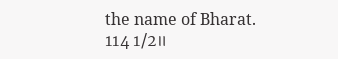the name of Bharat. 114 1/2॥